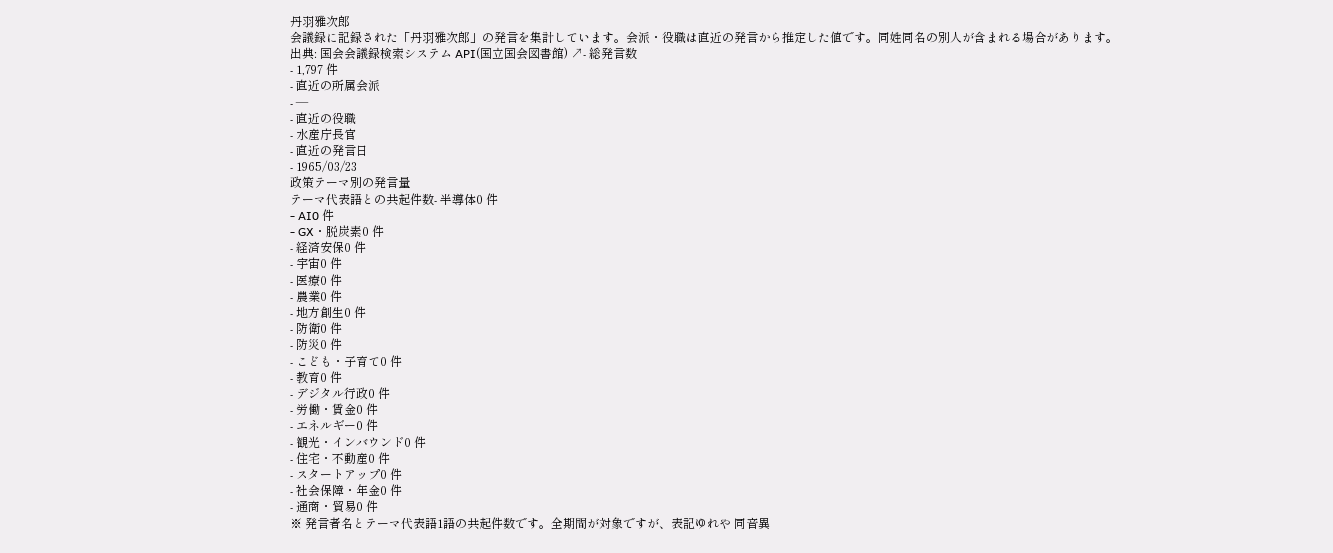丹羽雅次郎
会議録に記録された「丹羽雅次郎」の発言を集計しています。会派・役職は直近の発言から推定した値です。同姓同名の別人が含まれる場合があります。
出典: 国会会議録検索システム API(国立国会図書館) ↗- 総発言数
- 1,797 件
- 直近の所属会派
- —
- 直近の役職
- 水産庁長官
- 直近の発言日
- 1965/03/23
政策テーマ別の発言量
テーマ代表語との共起件数- 半導体0 件
- AI0 件
- GX・脱炭素0 件
- 経済安保0 件
- 宇宙0 件
- 医療0 件
- 農業0 件
- 地方創生0 件
- 防衛0 件
- 防災0 件
- こども・子育て0 件
- 教育0 件
- デジタル行政0 件
- 労働・賃金0 件
- エネルギー0 件
- 観光・インバウンド0 件
- 住宅・不動産0 件
- スタートアップ0 件
- 社会保障・年金0 件
- 通商・貿易0 件
※ 発言者名とテーマ代表語1語の共起件数です。全期間が対象ですが、表記ゆれや 同音異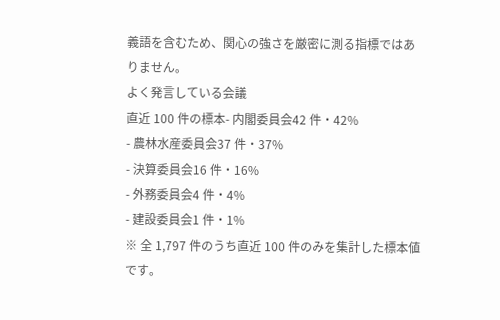義語を含むため、関心の強さを厳密に測る指標ではありません。
よく発言している会議
直近 100 件の標本- 内閣委員会42 件・42%
- 農林水産委員会37 件・37%
- 決算委員会16 件・16%
- 外務委員会4 件・4%
- 建設委員会1 件・1%
※ 全 1,797 件のうち直近 100 件のみを集計した標本値です。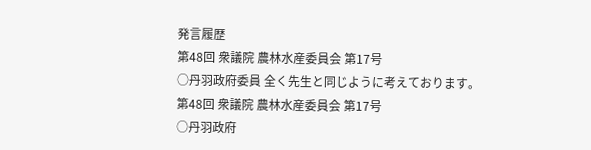発言履歴
第48回 衆議院 農林水産委員会 第17号
○丹羽政府委員 全く先生と同じように考えております。
第48回 衆議院 農林水産委員会 第17号
○丹羽政府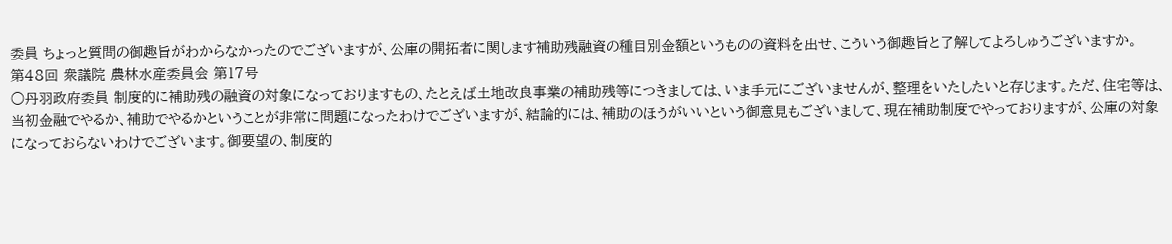委員 ちょっと質問の御趣旨がわからなかったのでございますが、公庫の開拓者に関します補助残融資の種目別金額というものの資料を出せ、こういう御趣旨と了解してよろしゅうございますか。
第48回 衆議院 農林水産委員会 第17号
○丹羽政府委員 制度的に補助残の融資の対象になっておりますもの、たとえば土地改良事業の補助残等につきましては、いま手元にございませんが、整理をいたしたいと存じます。ただ、住宅等は、当初金融でやるか、補助でやるかということが非常に問題になったわけでございますが、結論的には、補助のほうがいいという御意見もございまして、現在補助制度でやっておりますが、公庫の対象になっておらないわけでございます。御要望の、制度的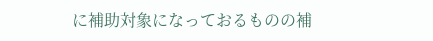に補助対象になっておるものの補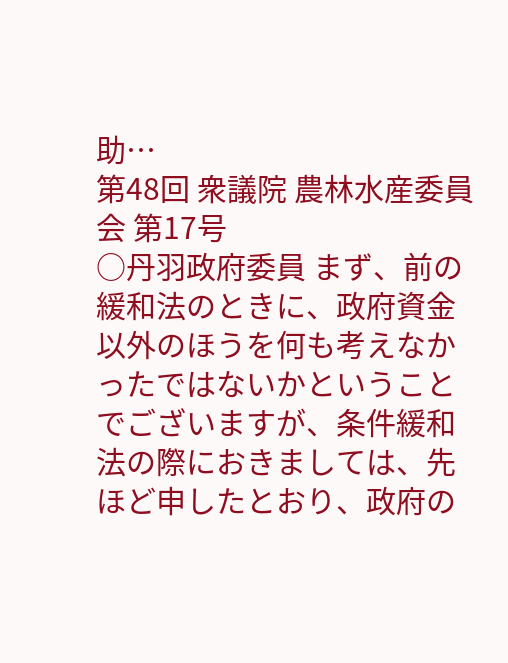助…
第48回 衆議院 農林水産委員会 第17号
○丹羽政府委員 まず、前の緩和法のときに、政府資金以外のほうを何も考えなかったではないかということでございますが、条件緩和法の際におきましては、先ほど申したとおり、政府の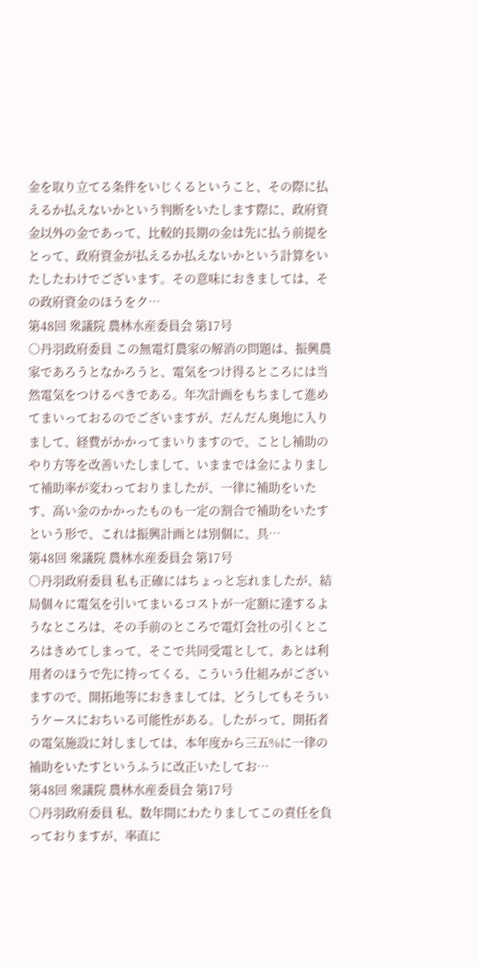金を取り立てる条件をいじくるということ、その際に払えるか払えないかという判断をいたします際に、政府資金以外の金であって、比較的長期の金は先に払う前提をとって、政府資金が払えるか払えないかという計算をいたしたわけでございます。その意味におきましては、その政府資金のほうをク…
第48回 衆議院 農林水産委員会 第17号
○丹羽政府委員 この無電灯農家の解消の問題は、振興農家であろうとなかろうと、電気をつけ得るところには当然電気をつけるべきである。年次計画をもちまして進めてまいっておるのでございますが、だんだん奥地に入りまして、経費がかかってまいりますので、ことし補助のやり方等を改善いたしまして、いままでは金によりまして補助率が変わっておりましたが、一律に補助をいたす、高い金のかかったものも一定の割合で補助をいたすという形で、これは振興計画とは別個に、具…
第48回 衆議院 農林水産委員会 第17号
○丹羽政府委員 私も正確にはちょっと忘れましたが、結局個々に電気を引いてまいるコストが一定額に達するようなところは、その手前のところで電灯会社の引くところはきめてしまって、そこで共同受電として、あとは利用者のほうで先に持ってくる、こういう仕組みがございますので、開拓地等におきましては、どうしてもそういうケースにおちいる可能性がある。したがって、開拓者の電気施設に対しましては、本年度から三五%に一律の補助をいたすというふうに改正いたしてお…
第48回 衆議院 農林水産委員会 第17号
○丹羽政府委員 私、数年間にわたりましてこの責任を負っておりますが、率直に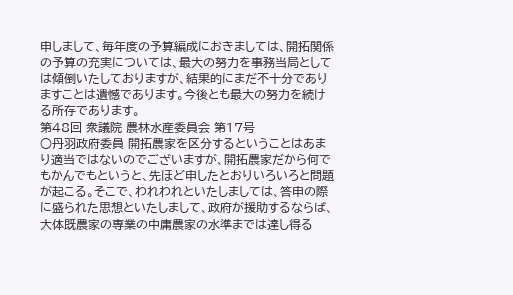申しまして、毎年度の予算編成におきましては、開拓関係の予算の充実については、最大の努力を事務当局としては傾倒いたしておりますが、結果的にまだ不十分でありますことは遺憾であります。今後とも最大の努力を続ける所存であります。
第48回 衆議院 農林水産委員会 第17号
○丹羽政府委員 開拓農家を区分するということはあまり適当ではないのでございますが、開拓農家だから何でもかんでもというと、先ほど申したとおりいろいろと問題が起こる。そこで、われわれといたしましては、答申の際に盛られた思想といたしまして、政府が援助するならば、大体既農家の専業の中庸農家の水準までは達し得る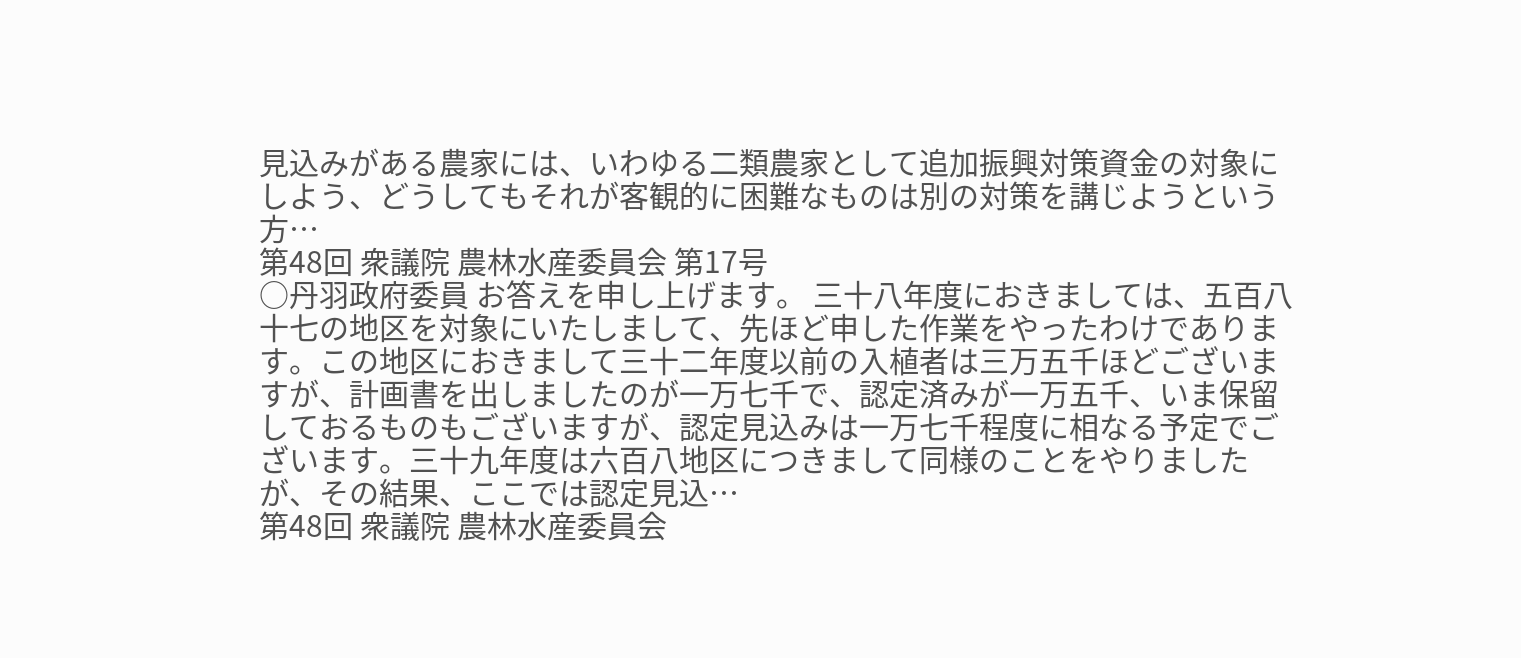見込みがある農家には、いわゆる二類農家として追加振興対策資金の対象にしよう、どうしてもそれが客観的に困難なものは別の対策を講じようという方…
第48回 衆議院 農林水産委員会 第17号
○丹羽政府委員 お答えを申し上げます。 三十八年度におきましては、五百八十七の地区を対象にいたしまして、先ほど申した作業をやったわけであります。この地区におきまして三十二年度以前の入植者は三万五千ほどございますが、計画書を出しましたのが一万七千で、認定済みが一万五千、いま保留しておるものもございますが、認定見込みは一万七千程度に相なる予定でございます。三十九年度は六百八地区につきまして同様のことをやりましたが、その結果、ここでは認定見込…
第48回 衆議院 農林水産委員会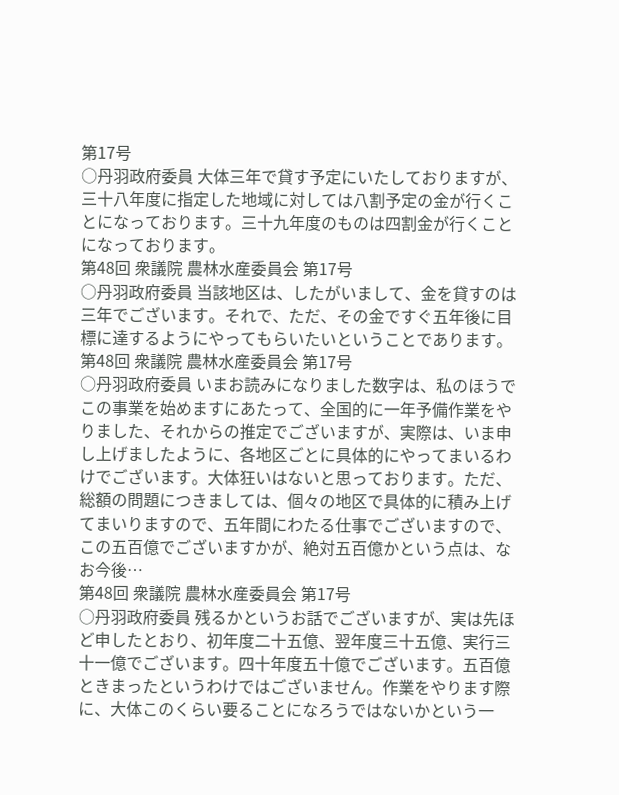第17号
○丹羽政府委員 大体三年で貸す予定にいたしておりますが、三十八年度に指定した地域に対しては八割予定の金が行くことになっております。三十九年度のものは四割金が行くことになっております。
第48回 衆議院 農林水産委員会 第17号
○丹羽政府委員 当該地区は、したがいまして、金を貸すのは三年でございます。それで、ただ、その金ですぐ五年後に目標に達するようにやってもらいたいということであります。
第48回 衆議院 農林水産委員会 第17号
○丹羽政府委員 いまお読みになりました数字は、私のほうでこの事業を始めますにあたって、全国的に一年予備作業をやりました、それからの推定でございますが、実際は、いま申し上げましたように、各地区ごとに具体的にやってまいるわけでございます。大体狂いはないと思っております。ただ、総額の問題につきましては、個々の地区で具体的に積み上げてまいりますので、五年間にわたる仕事でございますので、この五百億でございますかが、絶対五百億かという点は、なお今後…
第48回 衆議院 農林水産委員会 第17号
○丹羽政府委員 残るかというお話でございますが、実は先ほど申したとおり、初年度二十五億、翌年度三十五億、実行三十一億でございます。四十年度五十億でございます。五百億ときまったというわけではございません。作業をやります際に、大体このくらい要ることになろうではないかという一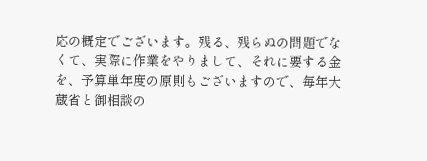応の概定でございます。残る、残らぬの問題でなくて、実際に作業をやりまして、それに要する金を、予算単年度の原則もございますので、毎年大蔵省と御相談の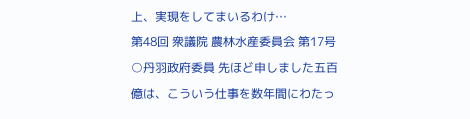上、実現をしてまいるわけ…
第48回 衆議院 農林水産委員会 第17号
○丹羽政府委員 先ほど申しました五百億は、こういう仕事を数年間にわたっ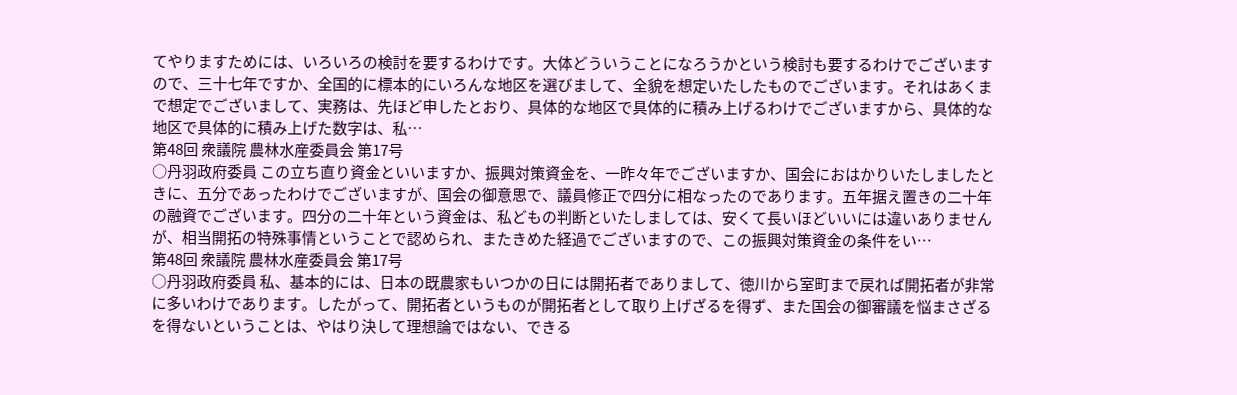てやりますためには、いろいろの検討を要するわけです。大体どういうことになろうかという検討も要するわけでございますので、三十七年ですか、全国的に標本的にいろんな地区を選びまして、全貌を想定いたしたものでございます。それはあくまで想定でございまして、実務は、先ほど申したとおり、具体的な地区で具体的に積み上げるわけでございますから、具体的な地区で具体的に積み上げた数字は、私…
第48回 衆議院 農林水産委員会 第17号
○丹羽政府委員 この立ち直り資金といいますか、振興対策資金を、一昨々年でございますか、国会におはかりいたしましたときに、五分であったわけでございますが、国会の御意思で、議員修正で四分に相なったのであります。五年据え置きの二十年の融資でございます。四分の二十年という資金は、私どもの判断といたしましては、安くて長いほどいいには違いありませんが、相当開拓の特殊事情ということで認められ、またきめた経過でございますので、この振興対策資金の条件をい…
第48回 衆議院 農林水産委員会 第17号
○丹羽政府委員 私、基本的には、日本の既農家もいつかの日には開拓者でありまして、徳川から室町まで戻れば開拓者が非常に多いわけであります。したがって、開拓者というものが開拓者として取り上げざるを得ず、また国会の御審議を悩まさざるを得ないということは、やはり決して理想論ではない、できる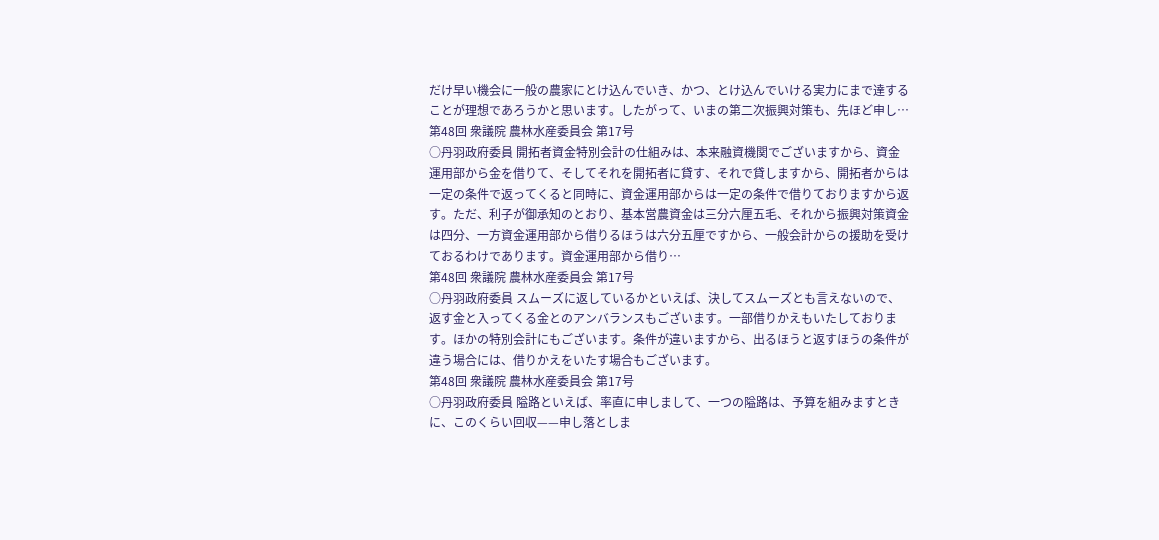だけ早い機会に一般の農家にとけ込んでいき、かつ、とけ込んでいける実力にまで達することが理想であろうかと思います。したがって、いまの第二次振興対策も、先ほど申し…
第48回 衆議院 農林水産委員会 第17号
○丹羽政府委員 開拓者資金特別会計の仕組みは、本来融資機関でございますから、資金運用部から金を借りて、そしてそれを開拓者に貸す、それで貸しますから、開拓者からは一定の条件で返ってくると同時に、資金運用部からは一定の条件で借りておりますから返す。ただ、利子が御承知のとおり、基本営農資金は三分六厘五毛、それから振興対策資金は四分、一方資金運用部から借りるほうは六分五厘ですから、一般会計からの援助を受けておるわけであります。資金運用部から借り…
第48回 衆議院 農林水産委員会 第17号
○丹羽政府委員 スムーズに返しているかといえば、決してスムーズとも言えないので、返す金と入ってくる金とのアンバランスもございます。一部借りかえもいたしております。ほかの特別会計にもございます。条件が違いますから、出るほうと返すほうの条件が違う場合には、借りかえをいたす場合もございます。
第48回 衆議院 農林水産委員会 第17号
○丹羽政府委員 隘路といえば、率直に申しまして、一つの隘路は、予算を組みますときに、このくらい回収——申し落としま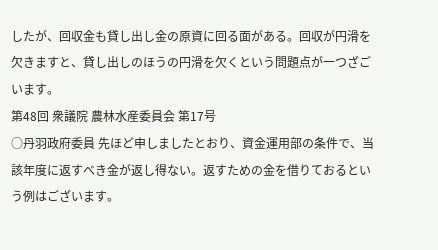したが、回収金も貸し出し金の原資に回る面がある。回収が円滑を欠きますと、貸し出しのほうの円滑を欠くという問題点が一つざごいます。
第48回 衆議院 農林水産委員会 第17号
○丹羽政府委員 先ほど申しましたとおり、資金運用部の条件で、当該年度に返すべき金が返し得ない。返すための金を借りておるという例はございます。